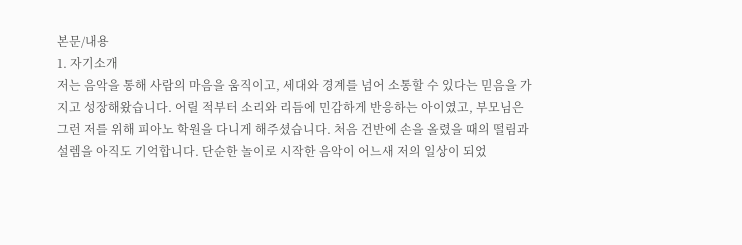본문/내용
1. 자기소개
저는 음악을 통해 사람의 마음을 움직이고, 세대와 경계를 넘어 소통할 수 있다는 믿음을 가지고 성장해왔습니다. 어릴 적부터 소리와 리듬에 민감하게 반응하는 아이였고, 부모님은 그런 저를 위해 피아노 학원을 다니게 해주셨습니다. 처음 건반에 손을 올렸을 때의 떨림과 설렘을 아직도 기억합니다. 단순한 놀이로 시작한 음악이 어느새 저의 일상이 되었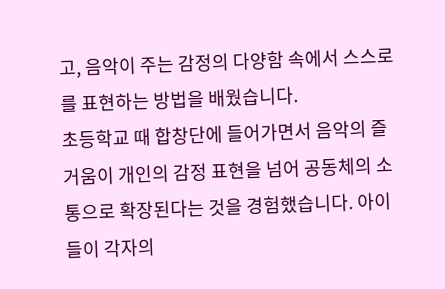고, 음악이 주는 감정의 다양함 속에서 스스로를 표현하는 방법을 배웠습니다.
초등학교 때 합창단에 들어가면서 음악의 즐거움이 개인의 감정 표현을 넘어 공동체의 소통으로 확장된다는 것을 경험했습니다. 아이들이 각자의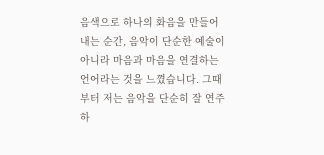음색으로 하나의 화음을 만들어내는 순간, 음악이 단순한 예술이 아니라 마음과 마음을 연결하는 언어라는 것을 느꼈습니다. 그때부터 저는 음악을 단순히 잘 연주하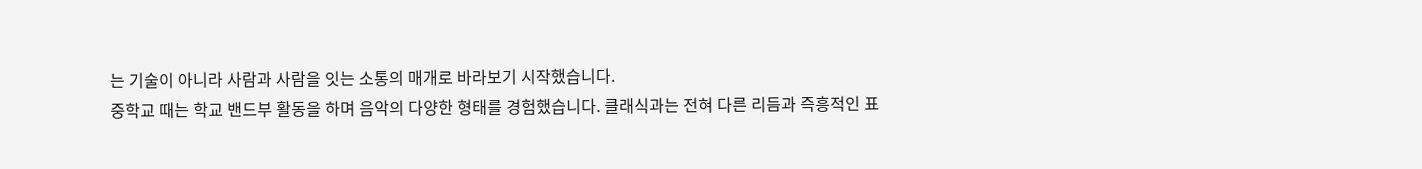는 기술이 아니라 사람과 사람을 잇는 소통의 매개로 바라보기 시작했습니다.
중학교 때는 학교 밴드부 활동을 하며 음악의 다양한 형태를 경험했습니다. 클래식과는 전혀 다른 리듬과 즉흥적인 표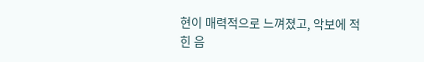현이 매력적으로 느껴졌고, 악보에 적힌 음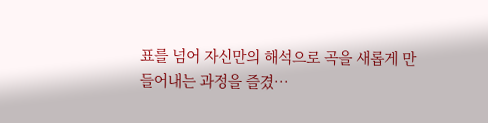표를 넘어 자신만의 해석으로 곡을 새롭게 만들어내는 과정을 즐겼…